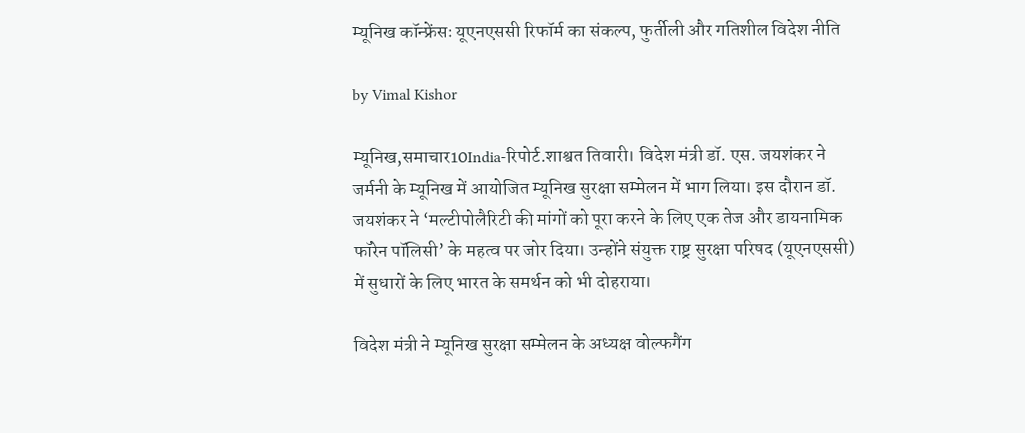म्यूनिख कॉन्फ्रेंसः यूएनएससी रिफॉर्म का संकल्प, फुर्तीली और गतिशील विदेश नीति

by Vimal Kishor

म्यूनिख,समाचार10India-रिपोर्ट.शाश्वत तिवारी। विदेश मंत्री डॉ. एस. जयशंकर ने जर्मनी के म्यूनिख में आयोजित म्यूनिख सुरक्षा सम्मेलन में भाग लिया। इस दौरान डॉ. जयशंकर ने ‘मल्टीपोलैरिटी की मांगों को पूरा करने के लिए एक तेज और डायनामिक फॉरेन पॉलिसी’ के महत्व पर जोर दिया। उन्होंने संयुक्त राष्ट्र सुरक्षा परिषद (यूएनएससी) में सुधारों के लिए भारत के समर्थन को भी दोहराया।

विदेश मंत्री ने म्यूनिख सुरक्षा सम्मेलन के अध्यक्ष वोल्फगैंग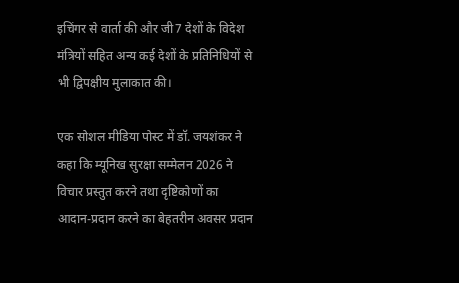इचिंगर से वार्ता की और जी7 देशों के विदेश मंत्रियों सहित अन्य कई देशों के प्रतिनिधियों से भी द्विपक्षीय मुलाकात की।

एक सोशल मीडिया पोस्ट में डॉ. जयशंकर ने कहा कि म्यूनिख सुरक्षा सम्मेलन 2026 ने विचार प्रस्तुत करने तथा दृष्टिकोणों का आदान-प्रदान करने का बेहतरीन अवसर प्रदान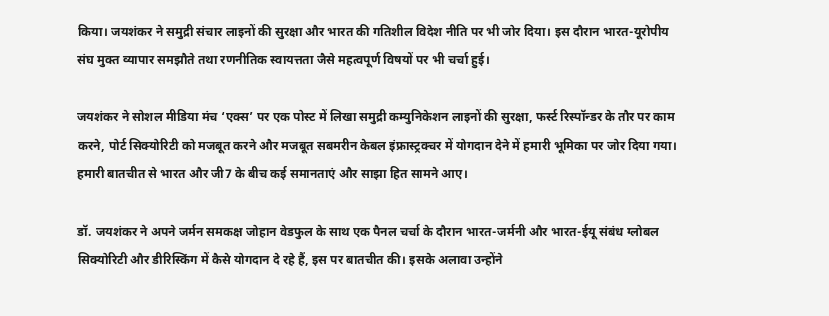किया। जयशंकर ने समुद्री संचार लाइनों की सुरक्षा और भारत की गतिशील विदेश नीति पर भी जोर दिया। इस दौरान भारत-यूरोपीय संघ मुक्त व्यापार समझौते तथा रणनीतिक स्वायत्तता जैसे महत्वपूर्ण विषयों पर भी चर्चा हुई।

जयशंकर ने सोशल मीडिया मंच ‘एक्स’ पर एक पोस्ट में लिखा समुद्री कम्युनिकेशन लाइनों की सुरक्षा, फर्स्ट रिस्पॉन्डर के तौर पर काम करने, पोर्ट सिक्योरिटी को मजबूत करने और मजबूत सबमरीन केबल इंफ्रास्ट्रक्चर में योगदान देने में हमारी भूमिका पर जोर दिया गया। हमारी बातचीत से भारत और जी7 के बीच कई समानताएं और साझा हित सामने आए।

डॉ. जयशंकर ने अपने जर्मन समकक्ष जोहान वेडफुल के साथ एक पैनल चर्चा के दौरान भारत-जर्मनी और भारत-ईयू संबंध ग्लोबल सिक्योरिटी और डीरिस्किंग में कैसे योगदान दे रहे हैं, इस पर बातचीत की। इसके अलावा उन्होंने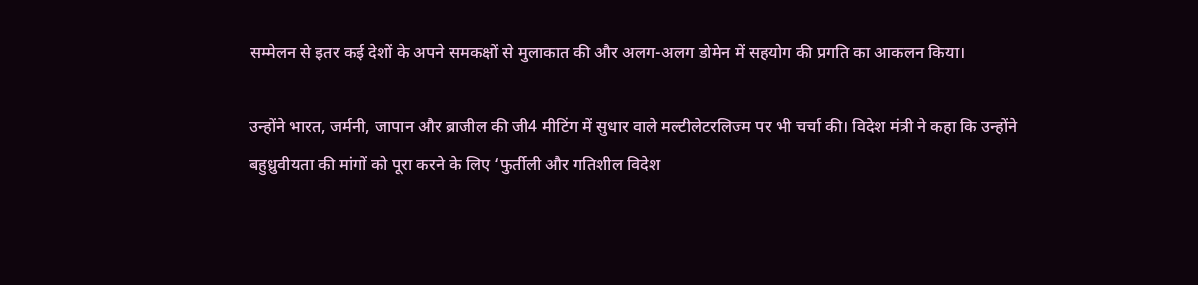सम्मेलन से इतर कई देशों के अपने समकक्षों से मुलाकात की और अलग-अलग डोमेन में सहयोग की प्रगति का आकलन किया।

उन्होंने भारत, जर्मनी, जापान और ब्राजील की जी4 मीटिंग में सुधार वाले मल्टीलेटरलिज्म पर भी चर्चा की। विदेश मंत्री ने कहा कि उन्होंने बहुध्रुवीयता की मांगों को पूरा करने के लिए ‘फुर्तीली और गतिशील विदेश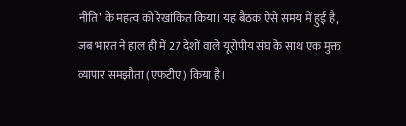नीति’ के महत्व को रेखांकित किया। यह बैठक ऐसे समय में हुई है, जब भारत ने हाल ही में 27 देशों वाले यूरोपीय संघ के साथ एक मुक्त व्यापार समझौता (एफटीए) किया है।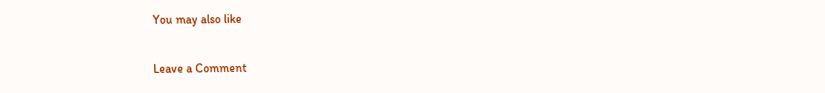You may also like

Leave a Comment